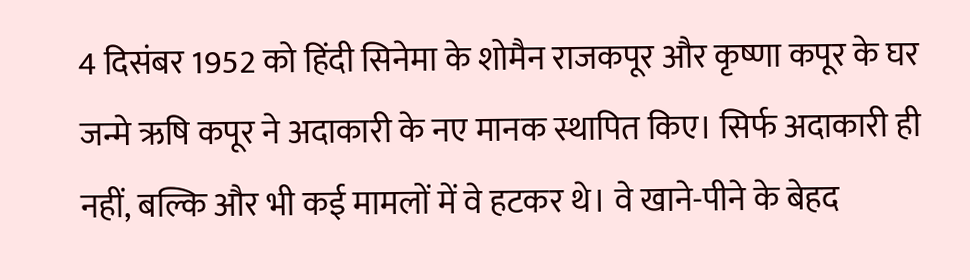4 दिसंबर 1952 को हिंदी सिनेमा के शोमैन राजकपूर और कृष्णा कपूर के घर जन्मे ऋषि कपूर ने अदाकारी के नए मानक स्थापित किए। सिर्फ अदाकारी ही नहीं, बल्कि और भी कई मामलों में वे हटकर थे। वे खाने-पीने के बेहद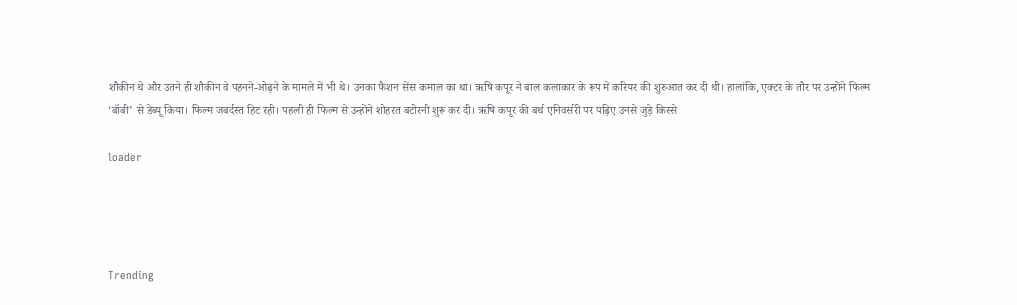शौकीन थे और उतने ही शौकीन वे पहनने-ओढ़ने के मामले में भी थे। उनका फैशन सेंस कमाल का था। ऋषि कपूर ने बाल कलाकार के रूप में करियर की शुरुआत कर दी थी। हालांकि, एक्टर के तौर पर उन्होंने फिल्म ‘बॉबी’ से डेब्यू किया। फिल्म जबर्दस्त हिट रही। पहली ही फिल्म से उन्होंने शोहरत बटोरनी शुरू कर दी। ऋषि कपूर की बर्थ एनिवर्सरी पर पढ़िए उनसे जुड़े किस्से

loader




Trending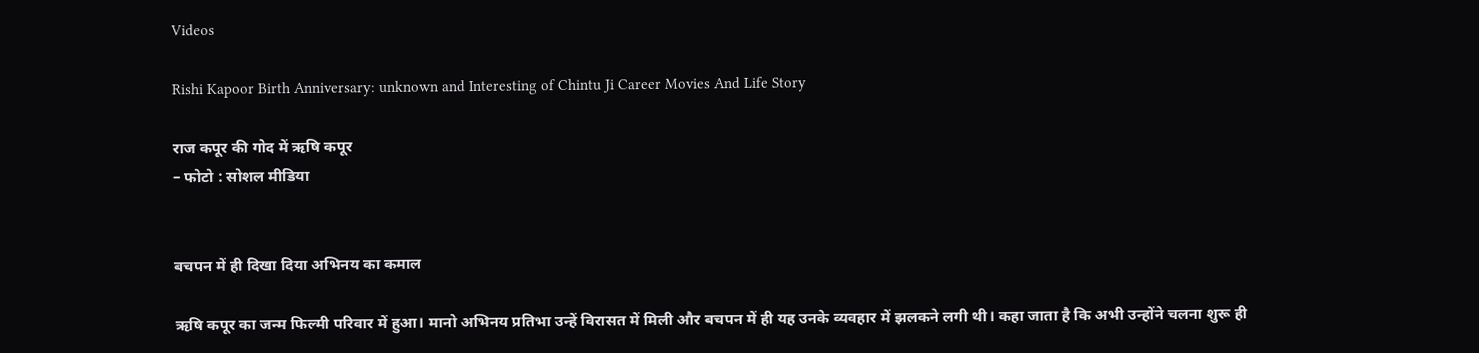Videos

Rishi Kapoor Birth Anniversary: unknown and Interesting of Chintu Ji Career Movies And Life Story

राज कपूर की गोद में ऋषि कपूर
– फोटो : सोशल मीडिया


बचपन में ही दिखा दिया अभिनय का कमाल

ऋषि कपूर का जन्म फिल्मी परिवार में हुआ। मानो अभिनय प्रतिभा उन्हें विरासत में मिली और बचपन में ही यह उनके व्यवहार में झलकने लगी थी। कहा जाता है कि अभी उन्होंने चलना शुरू ही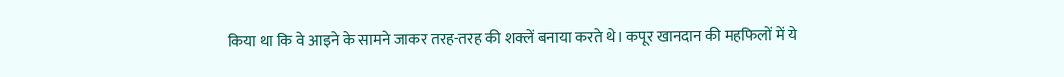किया था कि वे आइने के सामने जाकर तरह-तरह की शक्लें बनाया करते थे। कपूर खानदान की महफिलों में ये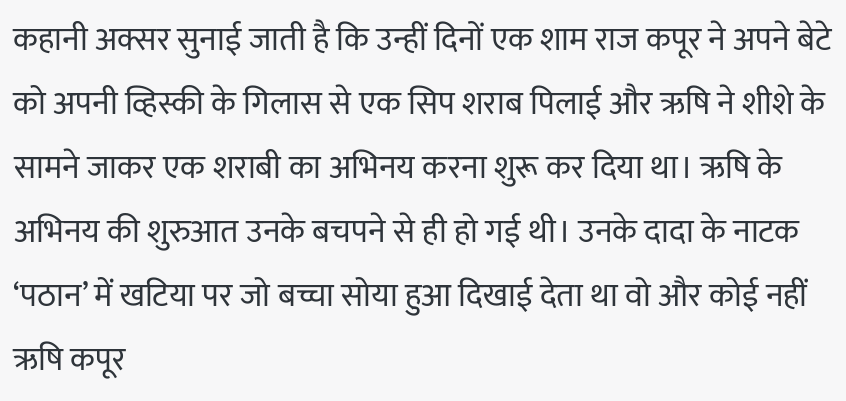कहानी अक्सर सुनाई जाती है कि उन्हीं दिनों एक शाम राज कपूर ने अपने बेटे को अपनी व्हिस्की के गिलास से एक सिप शराब पिलाई और ऋषि ने शीशे के सामने जाकर एक शराबी का अभिनय करना शुरू कर दिया था। ऋषि के अभिनय की शुरुआत उनके बचपने से ही हो गई थी। उनके दादा के नाटक ‘पठान’ में खटिया पर जो बच्चा सोया हुआ दिखाई देता था वो और कोई नहीं ऋषि कपूर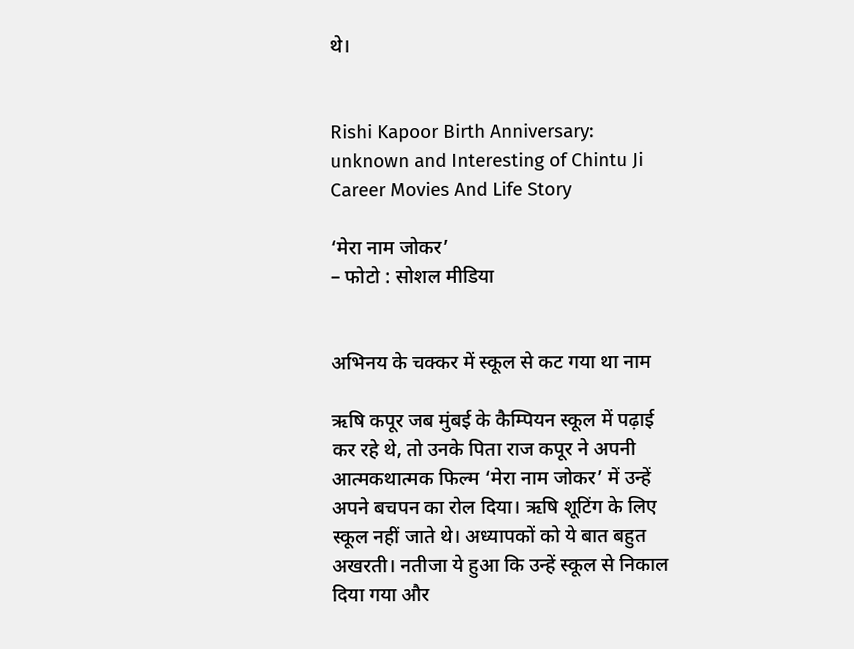थे।


Rishi Kapoor Birth Anniversary: unknown and Interesting of Chintu Ji Career Movies And Life Story

‘मेरा नाम जोकर’
– फोटो : सोशल मीडिया


अभिनय के चक्कर में स्कूल से कट गया था नाम

ऋषि कपूर जब मुंबई के कैम्पियन स्कूल में पढ़ाई कर रहे थे, तो उनके पिता राज कपूर ने अपनी आत्मकथात्मक फिल्म ‘मेरा नाम जोकर’ में उन्हें अपने बचपन का रोल दिया। ऋषि शूटिंग के लिए स्कूल नहीं जाते थे। अध्यापकों को ये बात बहुत अखरती। नतीजा ये हुआ कि उन्हें स्कूल से निकाल दिया गया और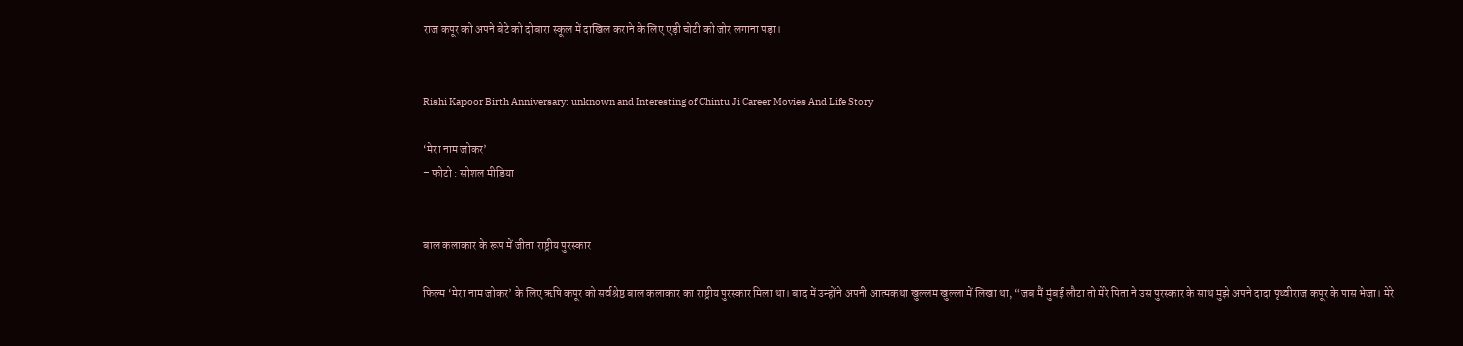राज कपूर को अपने बेटे को दोबारा स्कूल में दाखिल कराने के लिए एड़ी चोटी को जोर लगाना पड़ा।


Rishi Kapoor Birth Anniversary: unknown and Interesting of Chintu Ji Career Movies And Life Story

‘मेरा नाम जोकर’
– फोटो : सोशल मीडिया


बाल कलाकार के रूप में जीता राष्ट्रीय पुरस्कार

फिल्म ‘मेरा नाम जोकर’ के लिए ऋषि कपूर को सर्वश्रेष्ठ बाल कलाकार का राष्ट्रीय पुरस्कार मिला था। बाद में उन्होंने अपनी आत्मकथा खुल्लम खुल्ला में लिखा था, “जब मैं मुंबई लौटा तो मेरे पिता ने उस पुरस्कार के साथ मुझे अपने दादा पृथ्वीराज कपूर के पास भेजा। मेरे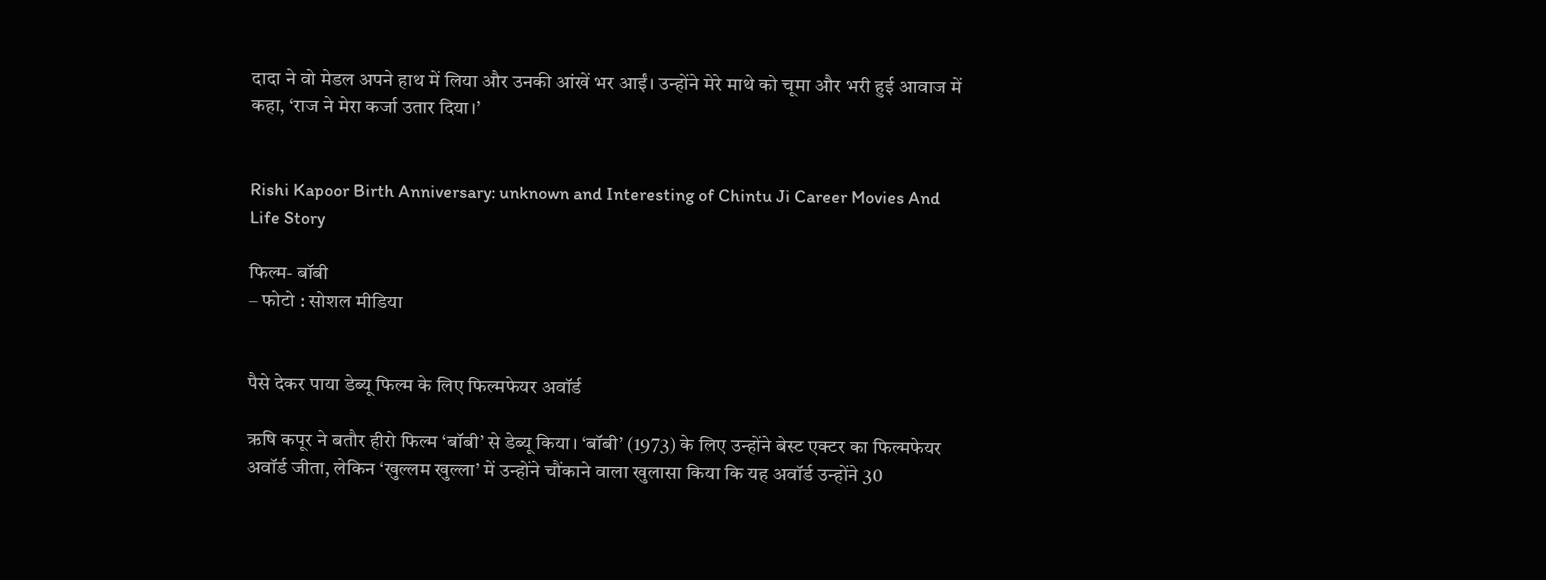दादा ने वो मेडल अपने हाथ में लिया और उनकी आंखें भर आईं। उन्होंने मेरे माथे को चूमा और भरी हुई आवाज में कहा, ‘राज ने मेरा कर्जा उतार दिया।’


Rishi Kapoor Birth Anniversary: unknown and Interesting of Chintu Ji Career Movies And Life Story

फिल्म- बॉबी
– फोटो : सोशल मीडिया


पैसे देकर पाया डेब्यू फिल्म के लिए फिल्मफेयर अवॉर्ड

ऋषि कपूर ने बतौर हीरो फिल्म ‘बॉबी’ से डेब्यू किया। ‘बॉबी’ (1973) के लिए उन्होंने बेस्ट एक्टर का फिल्मफेयर अवॉर्ड जीता, लेकिन ‘खुल्लम खुल्ला’ में उन्होंने चौंकाने वाला खुलासा किया कि यह अवॉर्ड उन्होंने 30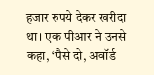हजार रुपये देकर खरीदा था। एक पीआर ने उनसे कहा, ‘पैसे दो, अवॉर्ड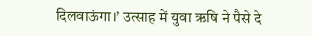दिलवाऊंगा।’ उत्साह में युवा ऋषि ने पैसे दे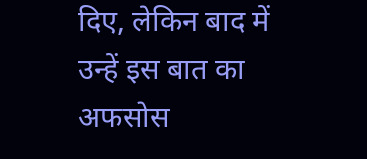दिए, लेकिन बाद में उन्हें इस बात का अफसोस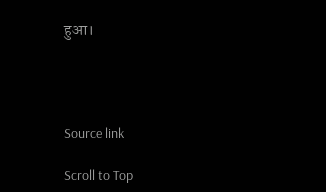हुआ।




Source link

Scroll to Top